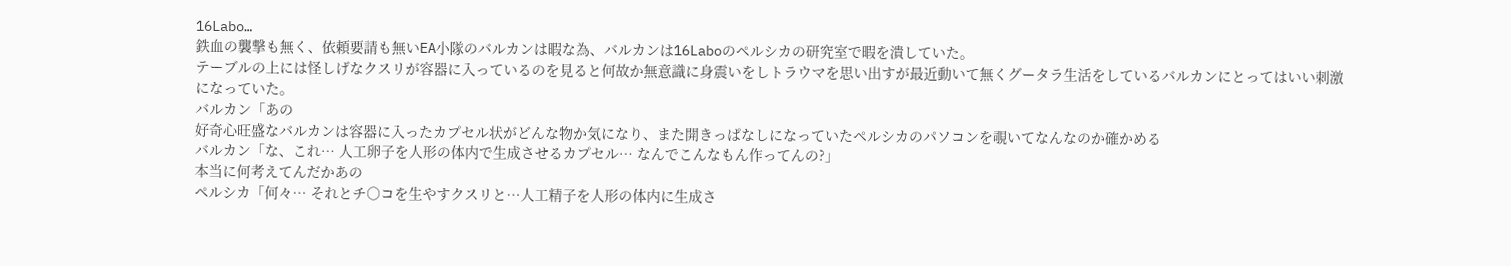16Labo…
鉄血の襲撃も無く、依頼要請も無いEA小隊のバルカンは暇な為、バルカンは16Laboのペルシカの研究室で暇を潰していた。
テーブルの上には怪しげなクスリが容器に入っているのを見ると何故か無意識に身震いをしトラウマを思い出すが最近動いて無くグータラ生活をしているバルカンにとってはいい刺激になっていた。
バルカン「あの
好奇心旺盛なバルカンは容器に入ったカプセル状がどんな物か気になり、また開きっぱなしになっていたペルシカのパソコンを覗いてなんなのか確かめる
バルカン「な、これ… 人工卵子を人形の体内で生成させるカプセル… なんでこんなもん作ってんの?」
本当に何考えてんだかあの
ペルシカ「何々… それとチ○コを生やすクスリと…人工精子を人形の体内に生成さ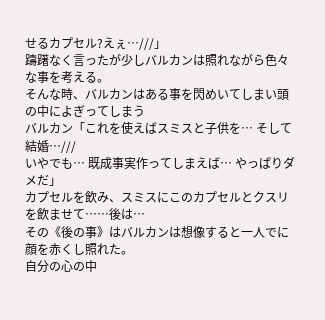せるカプセル?えぇ…///」
躊躇なく言ったが少しバルカンは照れながら色々な事を考える。
そんな時、バルカンはある事を閃めいてしまい頭の中によぎってしまう
バルカン「これを使えばスミスと子供を… そして結婚…///
いやでも… 既成事実作ってしまえば… やっぱりダメだ」
カプセルを飲み、スミスにこのカプセルとクスリを飲ませて……後は…
その《後の事》はバルカンは想像すると一人でに顔を赤くし照れた。
自分の心の中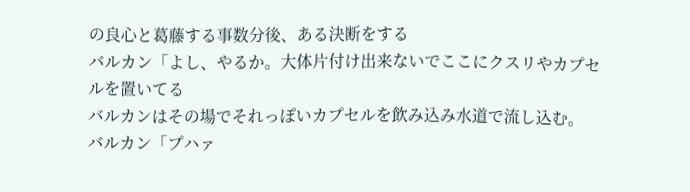の良心と葛藤する事数分後、ある決断をする
バルカン「よし、やるか。大体片付け出来ないでここにクスリやカプセルを置いてる
バルカンはその場でそれっぽいカプセルを飲み込み水道で流し込む。
バルカン「プハァ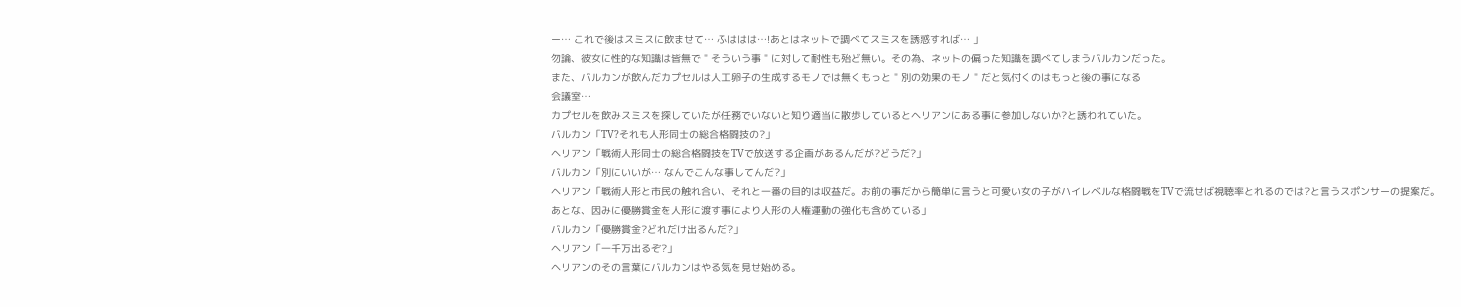ー… これで後はスミスに飲ませて… ふははは…!あとはネットで調べてスミスを誘惑すれば… 」
勿論、彼女に性的な知識は皆無で " そういう事 " に対して耐性も殆ど無い。その為、ネットの偏った知識を調べてしまうバルカンだった。
また、バルカンが飲んだカプセルは人工卵子の生成するモノでは無くもっと " 別の効果のモノ " だと気付くのはもっと後の事になる
会議室…
カプセルを飲みスミスを探していたが任務でいないと知り適当に散歩しているとヘリアンにある事に参加しないか?と誘われていた。
バルカン「TV?それも人形同士の総合格闘技の?」
ヘリアン「戦術人形同士の総合格闘技をTVで放送する企画があるんだが?どうだ?」
バルカン「別にいいが… なんでこんな事してんだ?」
ヘリアン「戦術人形と市民の触れ合い、それと一番の目的は収益だ。お前の事だから簡単に言うと可愛い女の子がハイレベルな格闘戦をTVで流せば視聴率とれるのでは?と言うスポンサーの提案だ。
あとな、因みに優勝賞金を人形に渡す事により人形の人権運動の強化も含めている」
バルカン「優勝賞金?どれだけ出るんだ?」
ヘリアン「一千万出るぞ?」
ヘリアンのその言葉にバルカンはやる気を見せ始める。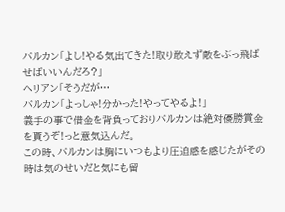バルカン「よし!やる気出てきた!取り敢えず敵をぶっ飛ばせばいいんだろ?」
ヘリアン「そうだが…
バルカン「よっしゃ!分かった!やってやるよ!」
義手の事で借金を背負っておりバルカンは絶対優勝賞金を貰うぞ!っと意気込んだ。
この時、バルカンは胸にいつもより圧迫感を感じたがその時は気のせいだと気にも留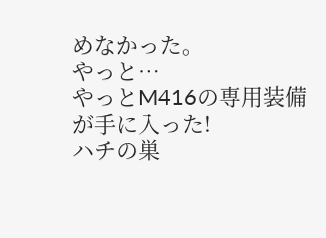めなかった。
やっと…
やっとM416の専用装備が手に入った!
ハチの巣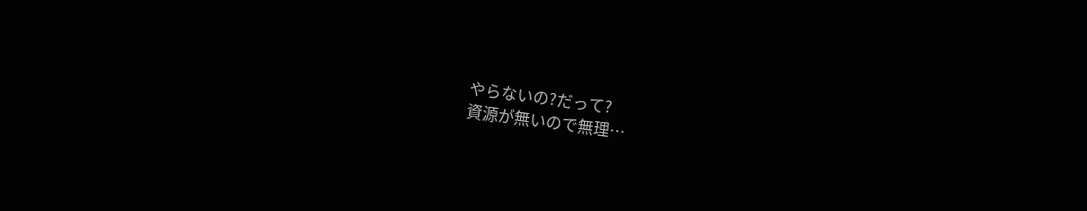やらないの?だって?
資源が無いので無理…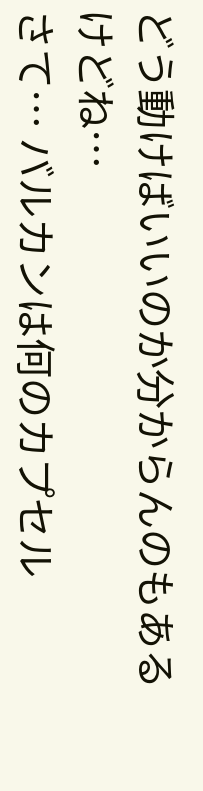どう動けばいいのか分からんのもあるけどね…
さて… バルカンは何のカプセル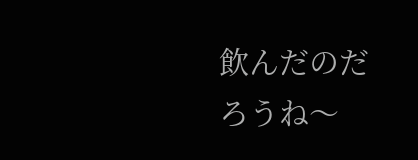飲んだのだろうね〜